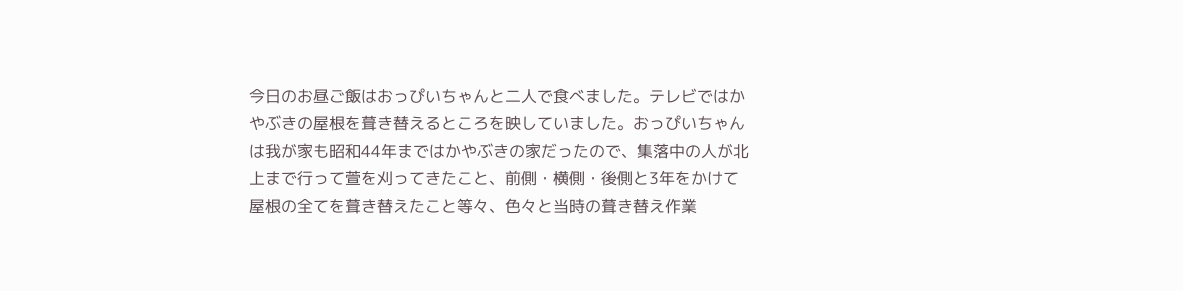今日のお昼ご飯はおっぴいちゃんと二人で食べました。テレビではかやぶきの屋根を葺き替えるところを映していました。おっぴいちゃんは我が家も昭和44年まではかやぶきの家だったので、集落中の人が北上まで行って萱を刈ってきたこと、前側・横側・後側と3年をかけて屋根の全てを葺き替えたこと等々、色々と当時の葺き替え作業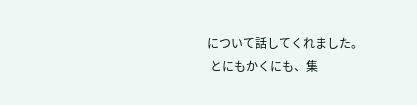について話してくれました。
 とにもかくにも、集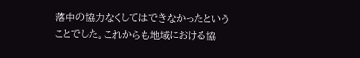落中の協力なくしてはできなかったということでした。これからも地域における協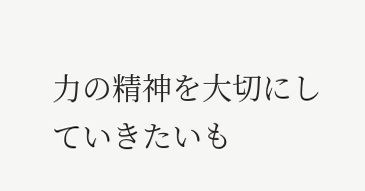力の精神を大切にしていきたいも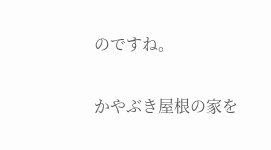のですね。

かやぶき屋根の家を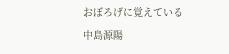おぼろげに覚えている 中島源陽